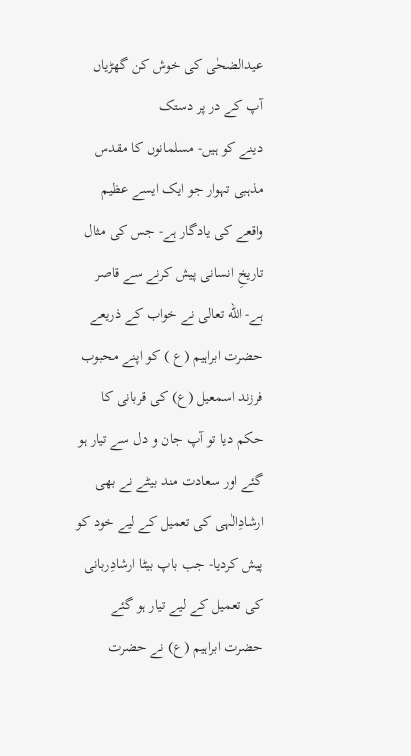عیدالضحٰی کی خوش کن گھڑیاں آپ کے در پر دستک
دینے کو ہیں- مسلمانوں کا مقدس مذہبی تہوار جو ایک ایسے عظیم واقعے کی یادگار ہے- جس کی مثال تاریخِ انسانی پیش کرنے سے قاصر ہے- الله تعالی نے خواب کے ذریعے حضرت ابراہیم (ع ) کو اپنے محبوب فرزند اسمعیل (ع) کی قربانی کا حکم دیا تو آپ جان و دل سے تیار ہو گئے اور سعادت مند بیٹے نے بھی ارشادِالٰہی کی تعمیل کے لیے خود کو پیش کردیا- جب باپ بیٹا ارشادِربانی کی تعمیل کے لیے تیار ہو گئے حضرت ابراہیم (ع) نے حضرت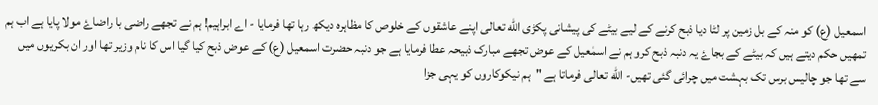اسمعیل (ع) کو منہ کے بل زمین پر لٹا دیا ذبح کرنے کے لیے بیٹے کی پیشانی پکڑی الله تعالی اپنے عاشقوں کے خلوص کا مظاہره دیکھ رہا تھا فرمایا - اے ابراہیم! ہم نے تجھے راضی با راضاۓ مولا پایا ہے اب ہم تمھیں حکم دیتے ہیں کہ بیٹے کے بجاۓ یہ دنبہ ذبح کرو ہم نے اسمٰعیل کے عوض تجھے مبارک ذبیحہ عطا فرمایا ہے جو دنبہ حضرت اسمعیل (ع) کے عوض ذبح کیا گیا اس کا نام وزیر تھا اور ان بکریوں میں سے تھا جو چالیس برس تک بہشت میں چرائی گئی تھیں- الله تعالی فرماتا ہے "ہم نیکوکاروں کو یہی جزا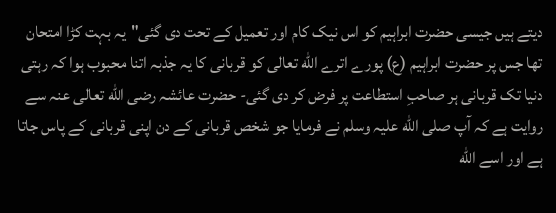دیتے ہیں جیسی حضرت ابراہیم کو اس نیک کام اور تعمیل کے تحت دی گئی"یہ بہت کڑا امتحان تھا جس پر حضرت ابراہیم (ع) پورے اترے الله تعالی کو قربانی کا یہ جذبہ اتنا محبوب ہوا کہ رہتی دنیا تک قربانی ہر صاحبِ استطاعت پر فرض کر دی گئی- حضرت عائشہ رضی الله تعالی عنہ سے روایت ہے کہ آپ صلی الله علیہ وسلم نے فرمایا جو شخص قربانی کے دن اپنی قربانی کے پاس جاتا ہے اور اسے الله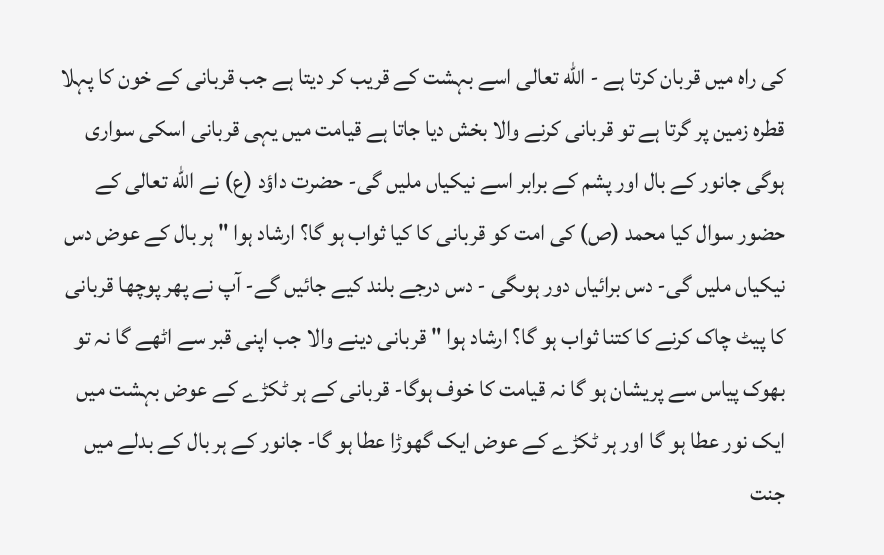کی راه میں قربان کرتا ہے - الله تعالی اسے بہشت کے قریب کر دیتا ہے جب قربانی کے خون کا پہلا قطره زمین پر گرتا ہے تو قربانی کرنے والا بخش دیا جاتا ہے قیامت میں یہی قربانی اسکی سواری ہوگی جانور کے بال اور پشم کے برابر اسے نیکیاں ملیں گی- حضرت داؤد (ع) نے الله تعالی کے حضور سوال کیا محمد (ص) کی امت کو قربانی کا کیا ثواب ہو گا؟ ارشاد ہوا " ہر بال کے عوض دس نیکیاں ملیں گی- دس برائیاں دور ہوںگی - دس درجے بلند کیے جائیں گے- آپ نے پھر پوچھا قربانی کا پیٹ چاک کرنے کا کتنا ثواب ہو گا؟ ارشاد ہوا " قربانی دینے والا جب اپنی قبر سے اٹھے گا نہ تو بھوک پیاس سے پریشان ہو گا نہ قیامت کا خوف ہوگا- قربانی کے ہر ٹکڑے کے عوض بہشت میں ایک نور عطا ہو گا اور ہر ٹکڑے کے عوض ایک گھوڑا عطا ہو گا- جانور کے ہر بال کے بدلے میں جنت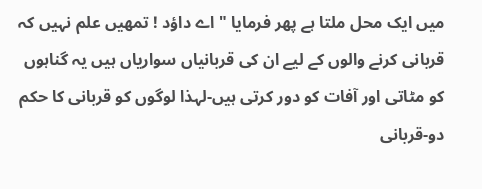میں ایک محل ملتا ہے پھر فرمایا " اے داؤد ! تمھیں علم نہیں کہ قربانی کرنے والوں کے لیے ان کی قربانیاں سواریاں ہیں یہ گناہوں کو مٹاتی اور آفات کو دور کرتی ہیں-لہذا لوگوں کو قربانی کا حکم دو-قربانی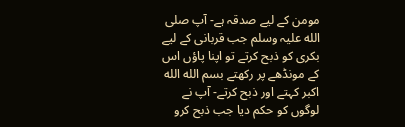مومن کے لیے صدقہ ہے- آپ صلی الله علیہ وسلم جب قربانی کے لیے بکری کو ذبح کرتے تو اپنا پاؤں اس کے مونڈھے پر رکھتے بسم الله الله اکبر کہتے اور ذبح کرتے- آپ نے لوگوں کو حکم دیا جب ذبح کرو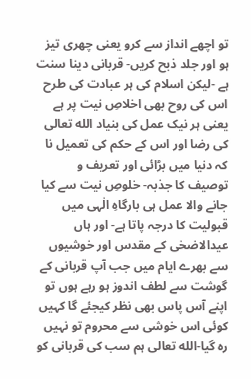تو اچھے انداز سے کرو یعنی چھری تیز ہو اور جلد ذبح کریں- قربانی دینا سنت ہے -لیکن اسلام کی ہر عبادت کی طرح اس کی روح بھی اخلاصِ نیت پر ہے یعنی ہر نیک عمل کی بنیاد الله تعالی کی رضا اور اس کے حکم کی تعمیل نا کہ دنیا میں بڑائی اور تعریف و توصیف کا جذبہ- خلوصِ نیت سے کیا جانے والا عمل ہی بارگاهِ الٰہی میں قبولیت کا درجہ پاتا ہے- اور ہاں عیدالاضحٰی کے مقدس اور خوشیوں سے بھرے ایام میں جب آپ قربانی کے گوشت سے لطف اندوز ہو رہے ہوں تو اپنے آس پاس بھی نظر کیجئے گا کہیں کوئی اس خوشی سے محروم تو نہیں ره گیا-الله تعالی ہم سب کی قربانی کو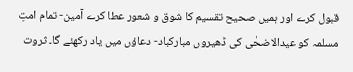قبول کرے اور ہمیں صحیح تقسیم کا شوق و شعور عطا کرے آمین- تمام امتِ مسلمہ کو عیدالاضحٰی کی ڈھیروں مبارکباد- دعاؤں میں یاد رکھئے گا۔ ثروت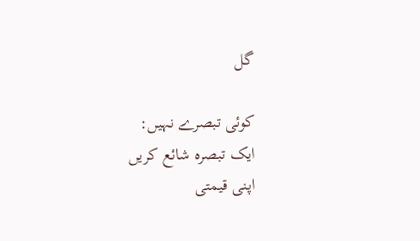گل

کوئی تبصرے نہیں:
ایک تبصرہ شائع کریں
اپنی قیمتی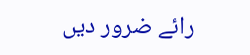رائے ضرور دیں